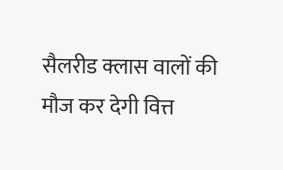सैलरीड क्लास वालों की मौज कर देगी वित्त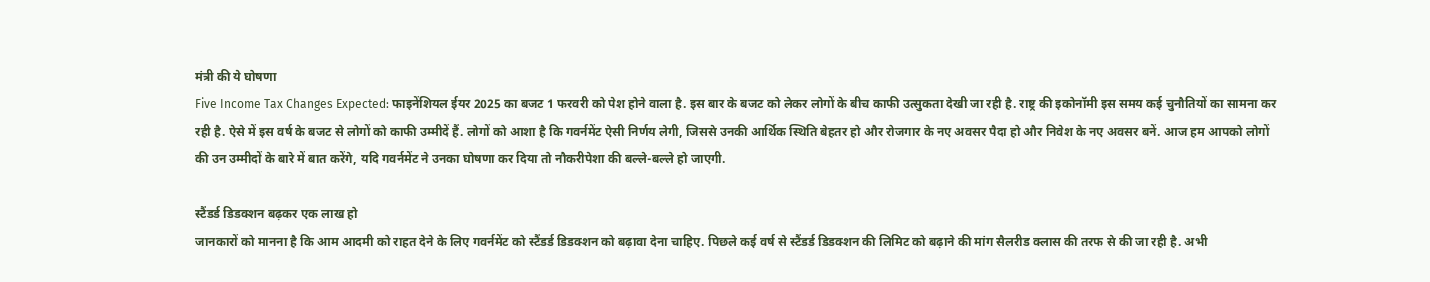मंत्री की ये घोषणा
Five Income Tax Changes Expected: फाइनेंशियल ईयर 2025 का बजट 1 फरवरी को पेश होने वाला है. इस बार के बजट को लेकर लोगों के बीच काफी उत्सुकता देखी जा रही है. राष्ट्र की इकोनॉमी इस समय कई चुनौतियों का सामना कर रही है. ऐसे में इस वर्ष के बजट से लोगों को काफी उम्मीदें हैं. लोगों को आशा है कि गवर्नमेंट ऐसी निर्णय लेगी, जिससे उनकी आर्थिक स्थिति बेहतर हो और रोजगार के नए अवसर पैदा हो और निवेश के नए अवसर बनें. आज हम आपको लोगों की उन उम्मीदों के बारे में बात करेंगे, यदि गवर्नमेंट ने उनका घोषणा कर दिया तो नौकरीपेशा की बल्ले-बल्ले हो जाएगी.

स्टैंडर्ड डिडक्शन बढ़कर एक लाख हो
जानकारों को मानना है कि आम आदमी को राहत देने के लिए गवर्नमेंट को स्टैंडर्ड डिडक्शन को बढ़ावा देना चाहिए. पिछले कई वर्ष से स्टैंडर्ड डिडक्शन की लिमिट को बढ़ाने की मांग सैलरीड क्लास की तरफ से की जा रही है. अभी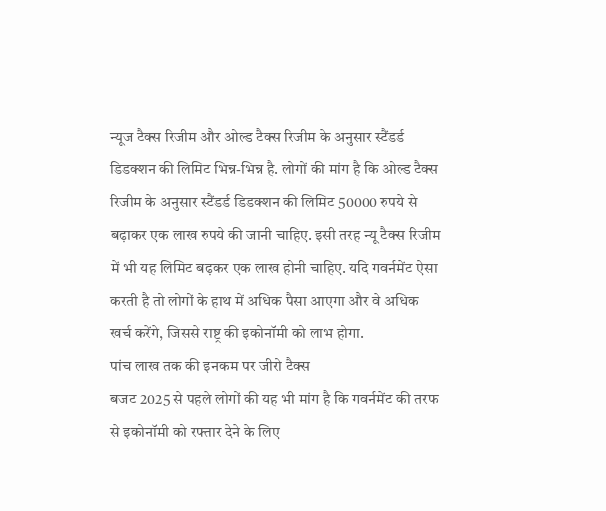न्यूज टैक्स रिजीम और ओल्ड टैक्स रिजीम के अनुसार स्टैंडर्ड डिडक्शन की लिमिट भिन्न-भिन्न है. लोगों की मांग है कि ओल्ड टैक्स रिजीम के अनुसार स्टैंडर्ड डिडक्शन की लिमिट 50000 रुपये से बढ़ाकर एक लाख रुपये की जानी चाहिए. इसी तरह न्यू टैक्स रिजीम में भी यह लिमिट बढ़कर एक लाख होनी चाहिए. यदि गवर्नमेंट ऐसा करती है तो लोगों के हाथ में अधिक पैसा आएगा और वे अधिक खर्च करेंगे, जिससे राष्ट्र की इकोनॉमी को लाभ होगा.
पांच लाख तक की इनकम पर जीरो टैक्स
बजट 2025 से पहले लोगों की यह भी मांग है कि गवर्नमेंट की तरफ से इकोनॉमी को रफ्तार देने के लिए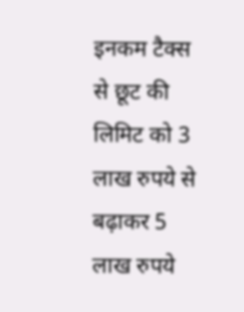इनकम टैक्स से छूट की लिमिट को 3 लाख रुपये से बढ़ाकर 5 लाख रुपये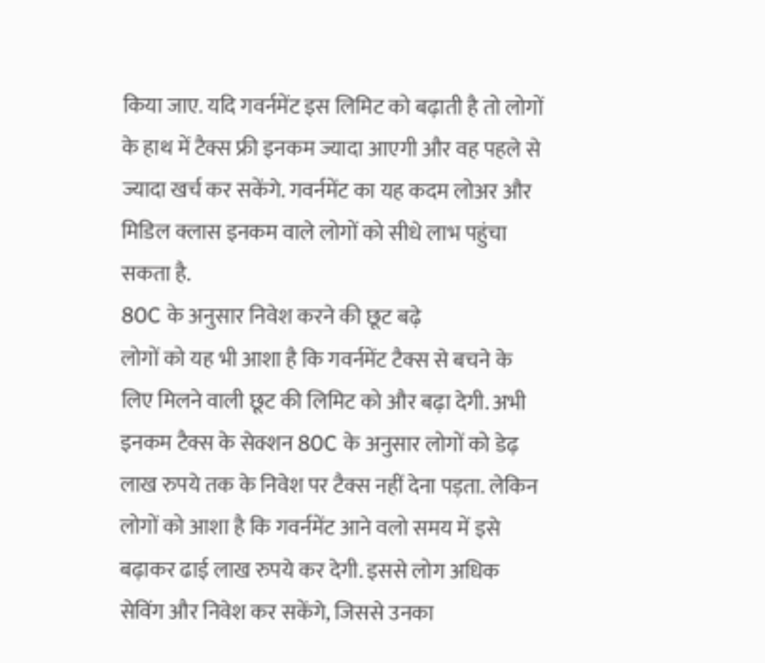किया जाए. यदि गवर्नमेंट इस लिमिट को बढ़ाती है तो लोगों के हाथ में टैक्स फ्री इनकम ज्यादा आएगी और वह पहले से ज्यादा खर्च कर सकेंगे. गवर्नमेंट का यह कदम लोअर और मिडिल क्लास इनकम वाले लोगों को सीधे लाभ पहुंचा सकता है.
80C के अनुसार निवेश करने की छूट बढ़े
लोगों को यह भी आशा है कि गवर्नमेंट टैक्स से बचने के लिए मिलने वाली छूट की लिमिट को और बढ़ा देगी. अभी इनकम टैक्स के सेक्शन 80C के अनुसार लोगों को डेढ़ लाख रुपये तक के निवेश पर टैक्स नहीं देना पड़ता. लेकिन लोगों को आशा है कि गवर्नमेंट आने वलो समय में इसे बढ़ाकर ढाई लाख रुपये कर देगी. इससे लोग अधिक सेविंग और निवेश कर सकेंगे, जिससे उनका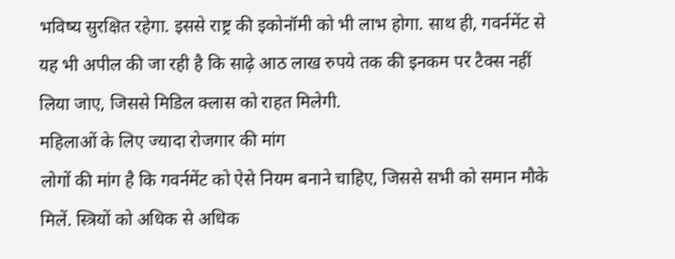भविष्य सुरक्षित रहेगा. इससे राष्ट्र की इकोनॉमी को भी लाभ होगा. साथ ही, गवर्नमेंट से यह भी अपील की जा रही है कि साढ़े आठ लाख रुपये तक की इनकम पर टैक्स नहीं लिया जाए, जिससे मिडिल क्लास को राहत मिलेगी.
महिलाओं के लिए ज्यादा रोजगार की मांग
लोगों की मांग है कि गवर्नमेंट को ऐसे नियम बनाने चाहिए, जिससे सभी को समान मौके मिलें. स्त्रियों को अधिक से अधिक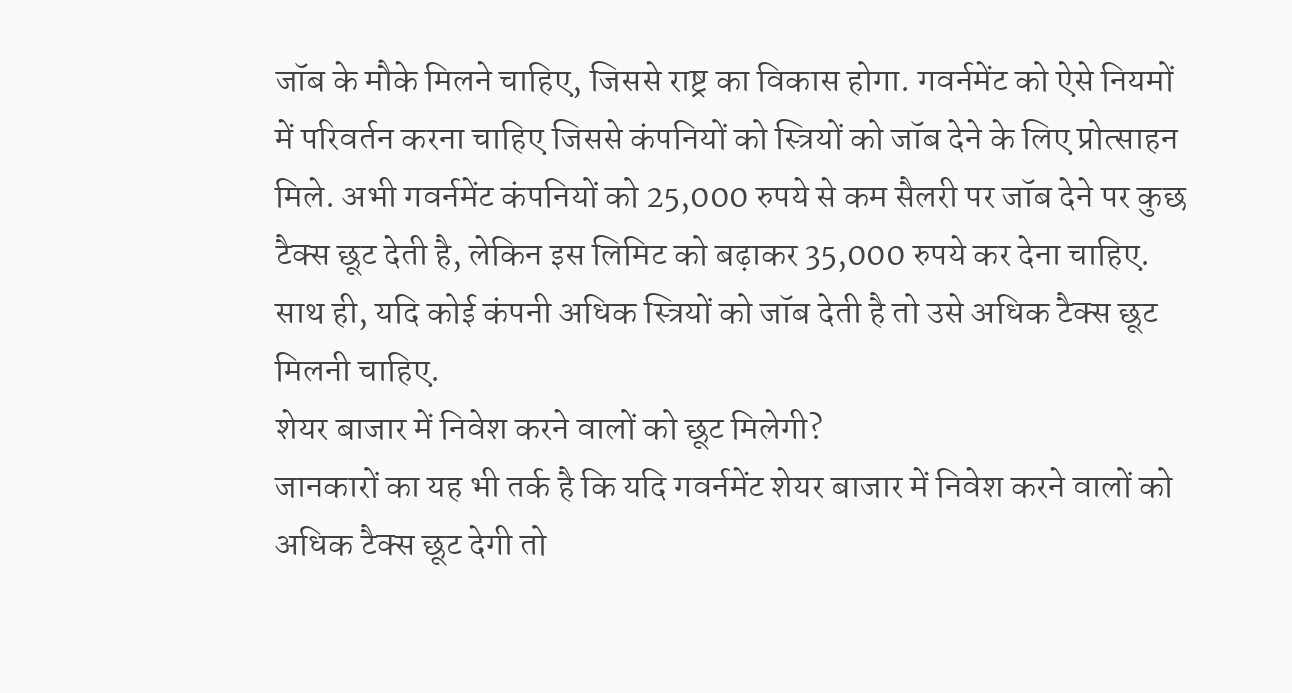जॉब के मौके मिलने चाहिए, जिससे राष्ट्र का विकास होगा. गवर्नमेंट को ऐसे नियमों में परिवर्तन करना चाहिए जिससे कंपनियों को स्त्रियों को जॉब देने के लिए प्रोत्साहन मिले. अभी गवर्नमेंट कंपनियों को 25,000 रुपये से कम सैलरी पर जॉब देने पर कुछ टैक्स छूट देती है, लेकिन इस लिमिट को बढ़ाकर 35,000 रुपये कर देना चाहिए. साथ ही, यदि कोई कंपनी अधिक स्त्रियों को जॉब देती है तो उसे अधिक टैक्स छूट मिलनी चाहिए.
शेयर बाजार में निवेश करने वालों को छूट मिलेगी?
जानकारों का यह भी तर्क है कि यदि गवर्नमेंट शेयर बाजार में निवेश करने वालों को अधिक टैक्स छूट देगी तो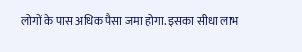लोगों के पास अधिक पैसा जमा होगा. इसका सीधा लाभ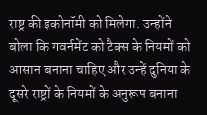राष्ट्र की इकोनॉमी को मिलेगा. उन्होंने बोला कि गवर्नमेंट को टैक्स के नियमों को आसान बनाना चाहिए और उन्हें दुनिया के दूसरे राष्ट्रों के नियमों के अनुरूप बनाना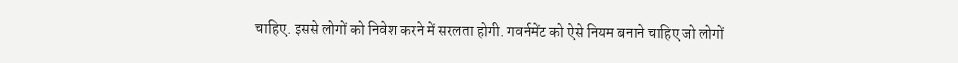चाहिए. इससे लोगों को निवेश करने में सरलता होगी. गवर्नमेंट को ऐसे नियम बनाने चाहिए जो लोगों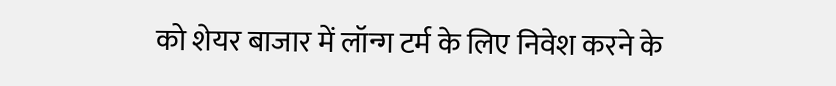को शेयर बाजार में लॉन्ग टर्म के लिए निवेश करने के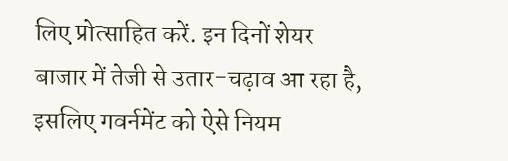लिए प्रोत्साहित करें. इन दिनों शेयर बाजार में तेजी से उतार-चढ़ाव आ रहा है, इसलिए गवर्नमेंट को ऐसे नियम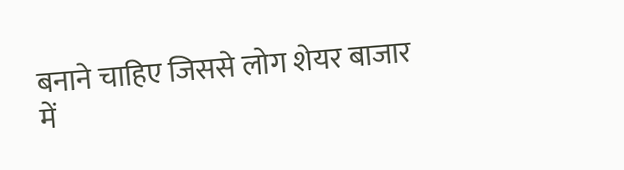बनाने चाहिए जिससे लोग शेयर बाजार में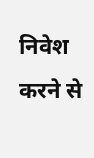निवेश करने से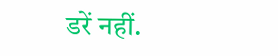डरें नहीं.